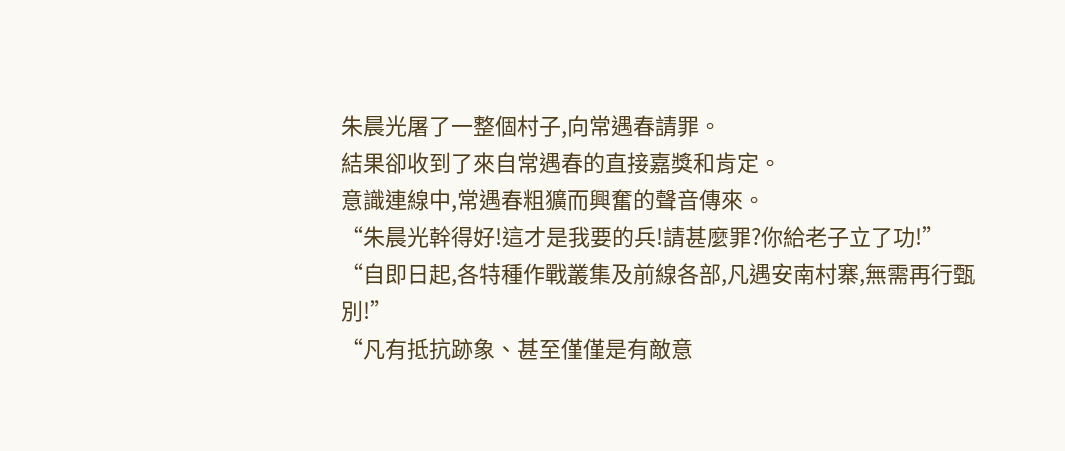朱晨光屠了一整個村子,向常遇春請罪。
結果卻收到了來自常遇春的直接嘉獎和肯定。
意識連線中,常遇春粗獷而興奮的聲音傳來。
“朱晨光幹得好!這才是我要的兵!請甚麼罪?你給老子立了功!”
“自即日起,各特種作戰叢集及前線各部,凡遇安南村寨,無需再行甄別!”
“凡有抵抗跡象、甚至僅僅是有敵意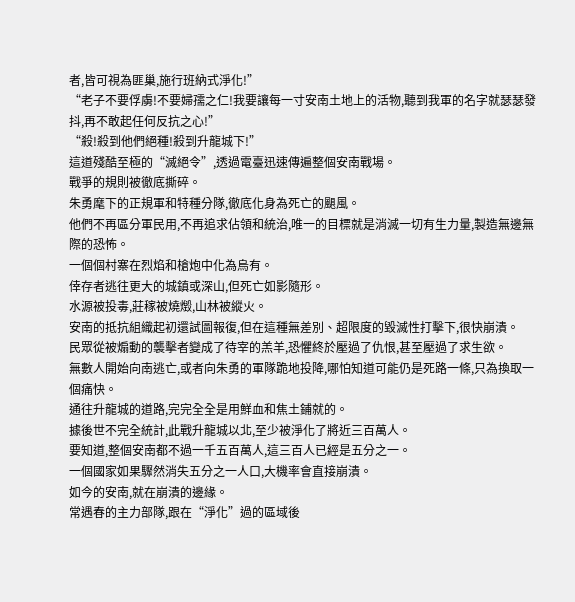者,皆可視為匪巢,施行班納式淨化!”
“老子不要俘虜!不要婦孺之仁!我要讓每一寸安南土地上的活物,聽到我軍的名字就瑟瑟發抖,再不敢起任何反抗之心!”
“殺!殺到他們絕種!殺到升龍城下!”
這道殘酷至極的“滅絕令”,透過電臺迅速傳遍整個安南戰場。
戰爭的規則被徹底撕碎。
朱勇麾下的正規軍和特種分隊,徹底化身為死亡的颶風。
他們不再區分軍民用,不再追求佔領和統治,唯一的目標就是消滅一切有生力量,製造無邊無際的恐怖。
一個個村寨在烈焰和槍炮中化為烏有。
倖存者逃往更大的城鎮或深山,但死亡如影隨形。
水源被投毒,莊稼被燒燬,山林被縱火。
安南的抵抗組織起初還試圖報復,但在這種無差別、超限度的毀滅性打擊下,很快崩潰。
民眾從被煽動的襲擊者變成了待宰的羔羊,恐懼終於壓過了仇恨,甚至壓過了求生欲。
無數人開始向南逃亡,或者向朱勇的軍隊跪地投降,哪怕知道可能仍是死路一條,只為換取一個痛快。
通往升龍城的道路,完完全全是用鮮血和焦土鋪就的。
據後世不完全統計,此戰升龍城以北,至少被淨化了將近三百萬人。
要知道,整個安南都不過一千五百萬人,這三百人已經是五分之一。
一個國家如果驟然消失五分之一人口,大機率會直接崩潰。
如今的安南,就在崩潰的邊緣。
常遇春的主力部隊,跟在“淨化”過的區域後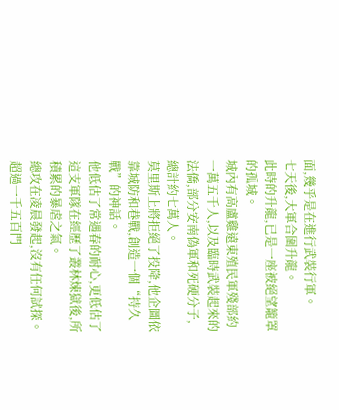面,幾乎是在進行武裝行軍。
七天後,大軍合圍升龍。
此時的升龍,已是一座被絕望籠罩的孤城。
城內有高盧雞遠東殖民軍殘部約一萬五千人,以及臨時武裝起來的法僑,部分安南偽軍和死硬分子,總計約七萬人。
莫里斯上將拒絕了投降,他企圖依靠城防和巷戰,創造一個“持久戰”的神話。
他低估了常遇春的耐心,更低估了這支軍隊在經歷了叢林煉獄後,所積累的暴虐之氣。
總攻在凌晨發起,沒有任何試探。
超過一千五百門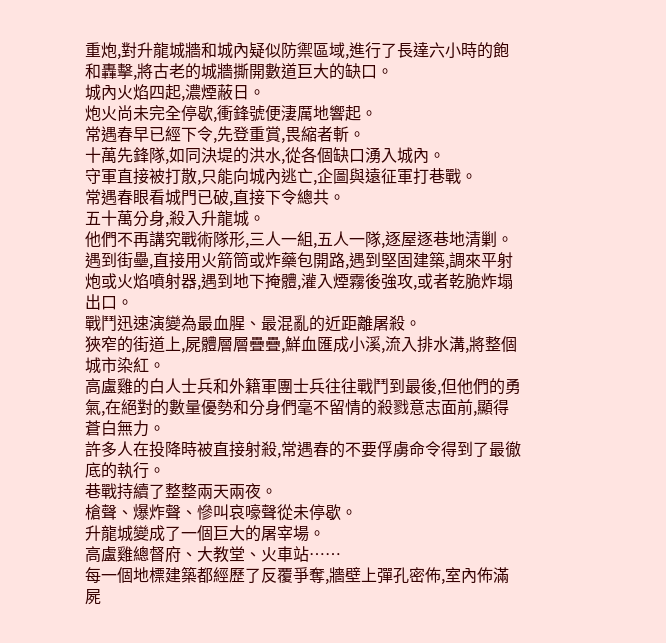重炮,對升龍城牆和城內疑似防禦區域,進行了長達六小時的飽和轟擊,將古老的城牆撕開數道巨大的缺口。
城內火焰四起,濃煙蔽日。
炮火尚未完全停歇,衝鋒號便淒厲地響起。
常遇春早已經下令,先登重賞,畏縮者斬。
十萬先鋒隊,如同決堤的洪水,從各個缺口湧入城內。
守軍直接被打散,只能向城內逃亡,企圖與遠征軍打巷戰。
常遇春眼看城門已破,直接下令總共。
五十萬分身,殺入升龍城。
他們不再講究戰術隊形,三人一組,五人一隊,逐屋逐巷地清剿。
遇到街壘,直接用火箭筒或炸藥包開路,遇到堅固建築,調來平射炮或火焰噴射器,遇到地下掩體,灌入煙霧後強攻,或者乾脆炸塌出口。
戰鬥迅速演變為最血腥、最混亂的近距離屠殺。
狹窄的街道上,屍體層層疊疊,鮮血匯成小溪,流入排水溝,將整個城市染紅。
高盧雞的白人士兵和外籍軍團士兵往往戰鬥到最後,但他們的勇氣,在絕對的數量優勢和分身們毫不留情的殺戮意志面前,顯得蒼白無力。
許多人在投降時被直接射殺,常遇春的不要俘虜命令得到了最徹底的執行。
巷戰持續了整整兩天兩夜。
槍聲、爆炸聲、慘叫哀嚎聲從未停歇。
升龍城變成了一個巨大的屠宰場。
高盧雞總督府、大教堂、火車站……
每一個地標建築都經歷了反覆爭奪,牆壁上彈孔密佈,室內佈滿屍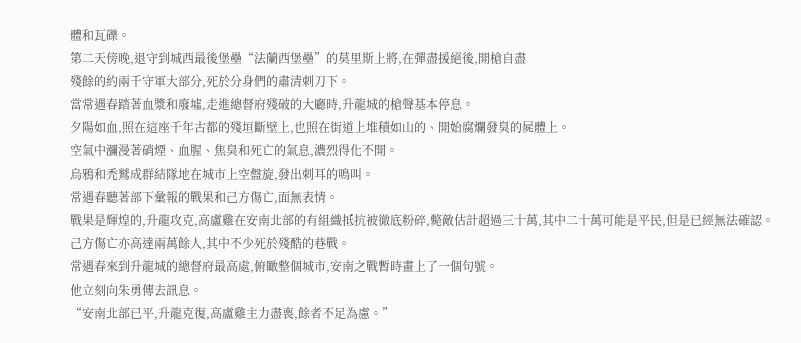體和瓦礫。
第二天傍晚,退守到城西最後堡壘“法蘭西堡壘”的莫里斯上將,在彈盡援絕後,開槍自盡
殘餘的約兩千守軍大部分,死於分身們的肅清刺刀下。
當常遇春踏著血漿和廢墟,走進總督府殘破的大廳時,升龍城的槍聲基本停息。
夕陽如血,照在這座千年古都的殘垣斷壁上,也照在街道上堆積如山的、開始腐爛發臭的屍體上。
空氣中瀰漫著硝煙、血腥、焦臭和死亡的氣息,濃烈得化不開。
烏鴉和禿鷲成群結隊地在城市上空盤旋,發出刺耳的鳴叫。
常遇春聽著部下彙報的戰果和己方傷亡,面無表情。
戰果是輝煌的,升龍攻克,高盧雞在安南北部的有組織抵抗被徹底粉碎,斃敵估計超過三十萬,其中二十萬可能是平民,但是已經無法確認。
己方傷亡亦高達兩萬餘人,其中不少死於殘酷的巷戰。
常遇春來到升龍城的總督府最高處,俯瞰整個城市,安南之戰暫時畫上了一個句號。
他立刻向朱勇傳去訊息。
“安南北部已平,升龍克復,高盧雞主力盡喪,餘者不足為慮。”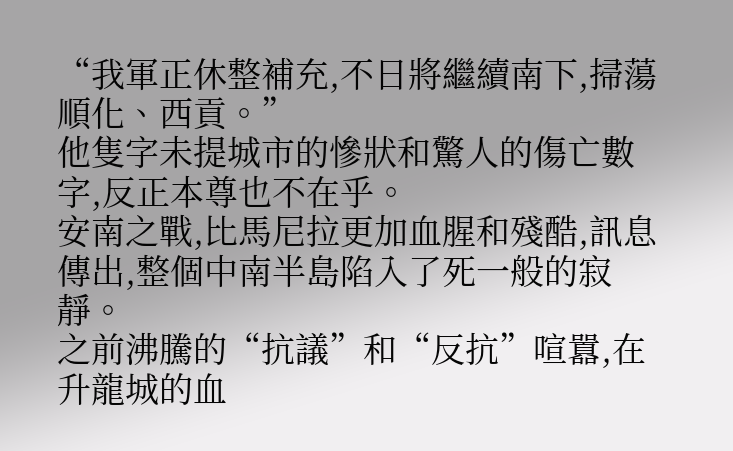“我軍正休整補充,不日將繼續南下,掃蕩順化、西貢。”
他隻字未提城市的慘狀和驚人的傷亡數字,反正本尊也不在乎。
安南之戰,比馬尼拉更加血腥和殘酷,訊息傳出,整個中南半島陷入了死一般的寂靜。
之前沸騰的“抗議”和“反抗”喧囂,在升龍城的血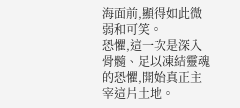海面前,顯得如此微弱和可笑。
恐懼,這一次是深入骨髓、足以凍結靈魂的恐懼,開始真正主宰這片土地。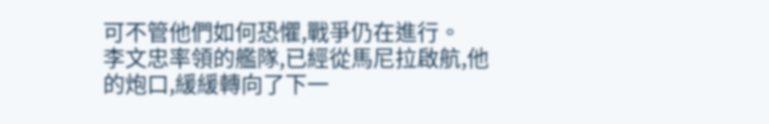可不管他們如何恐懼,戰爭仍在進行。
李文忠率領的艦隊,已經從馬尼拉啟航,他的炮口,緩緩轉向了下一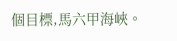個目標,馬六甲海峽。